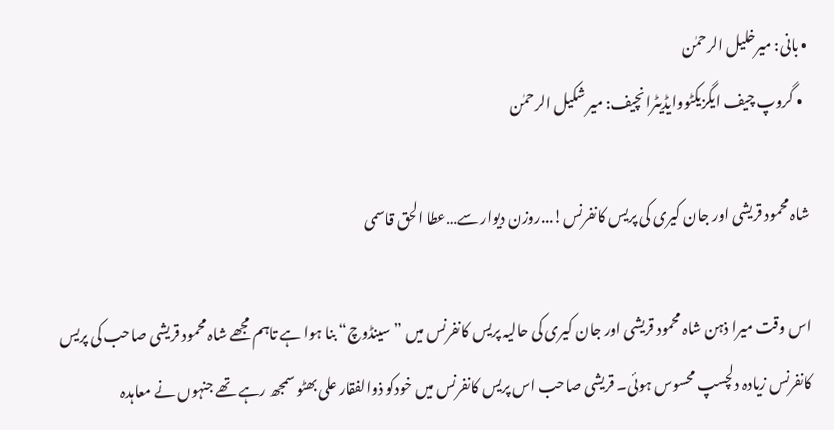• بانی: میرخلیل الرحمٰن
  • گروپ چیف ایگزیکٹووایڈیٹرانچیف: میر شکیل الرحمٰن

شاہ محمود قریشی اور جان کیری کی پریس کانفرنس!...روزن دیوار سے…عطا الحق قاسمی

اس وقت میرا ذہن شاہ محمود قریشی اور جان کیری کی حالیہ پریس کانفرنس میں ”سینڈوچ“ بنا ہوا ہے تاہم مجھے شاہ محمود قریشی صاحب کی پریس کانفرنس زیادہ دلچسپ محسوس ہوئی۔ قریشی صاحب اس پریس کانفرنس میں خودکو ذوالفقار علی بھٹو سمجھ رہے تھے جنہوں نے معاہدہ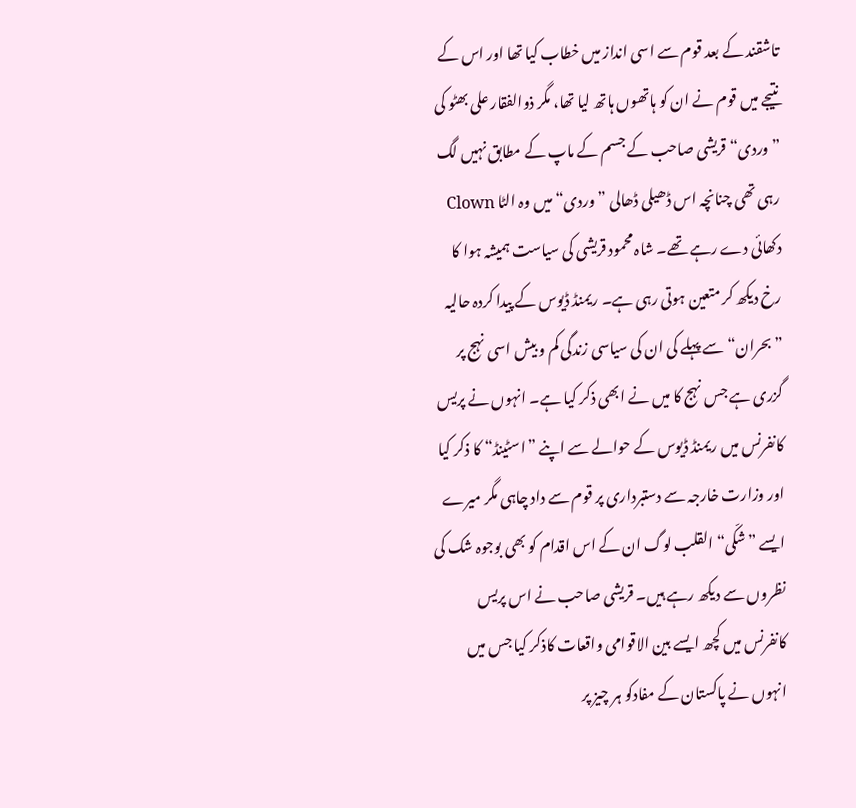تاشقند کے بعد قوم سے اسی انداز میں خطاب کیا تھا اور اس کے نتیجے میں قوم نے ان کو ہاتھوں ہاتھ لیا تھا، مگر ذوالفقار علی بھٹو کی ”وردی“ قریشی صاحب کے جسم کے ماپ کے مطابق نہیں لگ رہی تھی چنانچہ اس ڈھیلی ڈھالی ”وردی“میں وہ الٹا Clown دکھائی دے رہے تھے۔ شاہ محمود قریشی کی سیاست ہمیشہ ہوا کا رخ دیکھ کر متعین ہوتی رہی ہے۔ ریمنڈ ڈیوس کے پیدا کردہ حالیہ ”بحران“ سے پہلے کی ان کی سیاسی زندگی کم و بیش اسی نہج پر گزری ہے جس نہج کا میں نے ابھی ذکر کیا ہے۔ انہوں نے پریس کانفرنس میں ریمنڈ ڈیوس کے حوالے سے اپنے ”اسٹینڈ“ کا ذکر کیا اور وزارت خارجہ سے دستبرداری پر قوم سے داد چاہی مگر میرے ایسے ”شکّی“ القلب لوگ ان کے اس اقدام کو بھی بوجوہ شک کی نظروں سے دیکھ رہے ہیں۔ قریشی صاحب نے اس پریس کانفرنس میں کچھ ایسے بین الاقوامی واقعات کاذکر کیا جس میں انہوں نے پاکستان کے مفادکو ہر چیز پر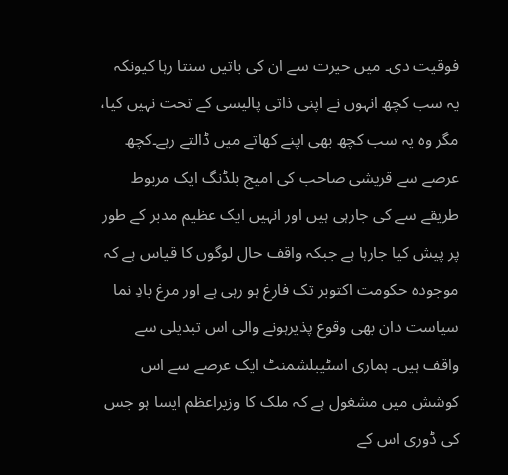فوقیت دی۔ میں حیرت سے ان کی باتیں سنتا رہا کیونکہ یہ سب کچھ انہوں نے اپنی ذاتی پالیسی کے تحت نہیں کیا، مگر وہ یہ سب کچھ بھی اپنے کھاتے میں ڈالتے رہے۔کچھ عرصے سے قریشی صاحب کی امیج بلڈنگ ایک مربوط طریقے سے کی جارہی ہیں اور انہیں ایک عظیم مدبر کے طور پر پیش کیا جارہا ہے جبکہ واقف حال لوگوں کا قیاس ہے کہ موجودہ حکومت اکتوبر تک فارغ ہو رہی ہے اور مرغ بادِ نما سیاست دان بھی وقوع پذیرہونے والی اس تبدیلی سے واقف ہیں۔ ہماری اسٹیبلشمنٹ ایک عرصے سے اس کوشش میں مشغول ہے کہ ملک کا وزیراعظم ایسا ہو جس کی ڈوری اس کے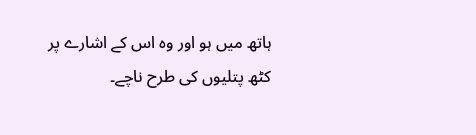ہاتھ میں ہو اور وہ اس کے اشارے پر کٹھ پتلیوں کی طرح ناچے۔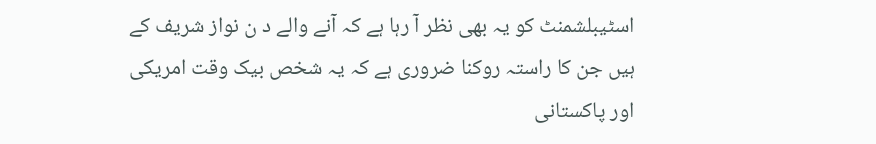اسٹیبلشمنٹ کو یہ بھی نظر آ رہا ہے کہ آنے والے د ن نواز شریف کے ہیں جن کا راستہ روکنا ضروری ہے کہ یہ شخص بیک وقت امریکی اور پاکستانی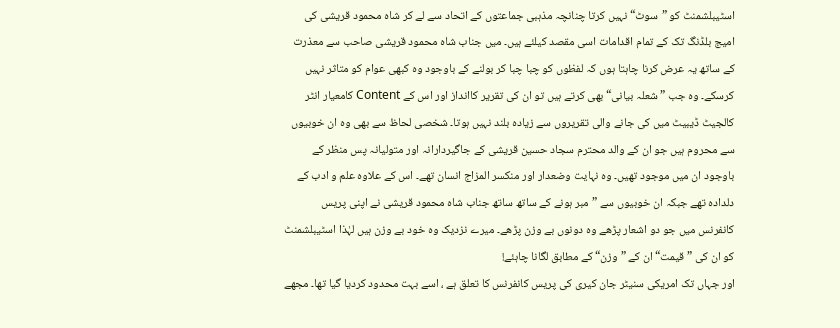اسٹیبلشمنٹ کو ”سوٹ“ نہیں کرتا چنانچہ مذہبی جماعتوں کے اتحاد سے لے کر شاہ محمود قریشی کی امیج بلڈنگ تک کے تمام اقدامات اسی مقصد کیلئے ہیں۔ میں جناب شاہ محمود قریشی صاحب سے معذرت کے ساتھ یہ عرض کرنا چاہتا ہوں کہ لفظوں کو چبا چبا کر بولنے کے باوجود وہ کبھی عوام کو متاثر نہیں کرسکے۔ وہ جب ”شعلہ بیانی“ بھی کرتے ہیں تو ان کی تقریر کاانداز اور اس کے Content کامعیار انٹر کالجیٹ ڈیبیٹ میں کی جانے والی تقریروں سے زیادہ بلند نہیں ہوتا۔ شخصی لحاظ سے بھی وہ ان خوبیوں سے محروم ہیں جو ان کے والد محترم سجاد حسین قریشی کے جاگیردارانہ اور متولیانہ پس منظر کے باوجود ان میں موجود تھیں۔ وہ نہایت وضعدار اور منکسر المزاج انسان تھے۔ اس کے علاوہ علم و ادب کے دلدادہ تھے جبکہ ان خوبیوں سے ”مبر ہونے کے ساتھ ساتھ جناب شاہ محمود قریشی نے اپنی پریس کانفرنس میں جو دو اشعار پڑھے وہ دونوں بے وزن پڑھے۔ میرے نزدیک وہ خود بے وزن ہیں لہٰذا اسٹیبلشمنٹ کو ان کی ”قیمت“ ان کے ”وزن“ کے مطابق لگانا چاہئے!
اور جہاں تک امریکی سنیٹر جان کیری کی پریس کانفرنس کا تعلق ہے ، اسے بہت محدود کردیا گیا تھا۔ مجھے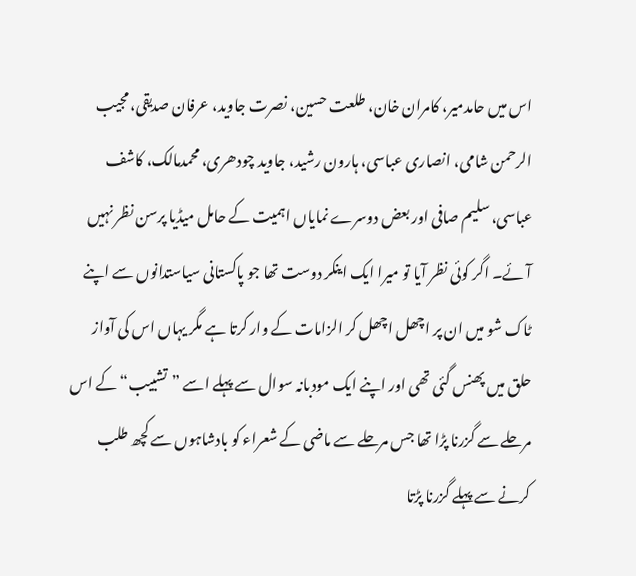اس میں حامدمیر، کامران خان، طلعت حسین، نصرت جاوید، عرفان صدیقی، مجیب الرحمن شامی، انصاری عباسی، ہارون رشید، جاوید چودھری، محمدمالک، کاشف عباسی، سلیم صافی اور بعض دوسرے نمایاں اہمیت کے حامل میڈیا پرسن نظر نہیں آئے۔ اگر کوئی نظر آیا تو میرا ایک اینکر دوست تھا جو پاکستانی سیاستدانوں سے اپنے ٹاک شو میں ان پر اچھل اچھل کر الزامات کے وار کرتا ہے مگر یہاں اس کی آواز حلق میں پھنس گئی تھی اور اپنے ایک مودبانہ سوال سے پہلے اسے ”تشبیب“ کے اس مرحلے سے گزرنا پڑا تھا جس مرحلے سے ماضی کے شعراء کو بادشاہوں سے کچھ طلب کرنے سے پہلے گزرنا پڑتا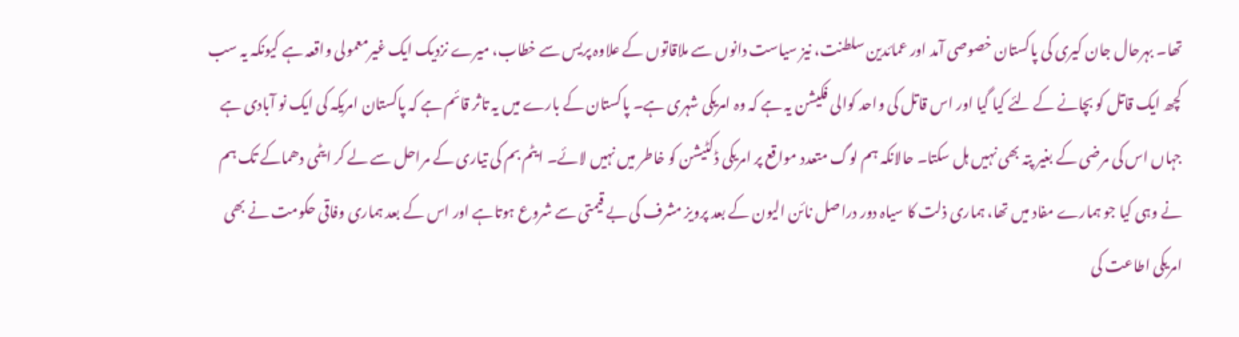تھا۔ بہرحال جان کیری کی پاکستان خصوصی آمد اور عمائدین سلطنت، نیز سیاست دانوں سے ملاقاتوں کے علاوہ پریس سے خطاب، میرے نزدیک ایک غیرمعمولی واقعہ ہے کیونکہ یہ سب کچھ ایک قاتل کو بچانے کے لئے کیا گیا اور اس قاتل کی واحد کوالی فکیشن یہ ہے کہ وہ امریکی شہری ہے۔ پاکستان کے بارے میں یہ تاثر قائم ہے کہ پاکستان امریکہ کی ایک نو آبادی ہے جہاں اس کی مرضی کے بغیر پتہ بھی نہیں ہل سکتا۔ حالانکہ ہم لوگ متعدد مواقع پر امریکی ڈکٹیشن کو خاطر میں نہیں لائے۔ ایٹم بم کی تیاری کے مراحل سے لے کر ایٹمی دھماکے تک ہم نے وہی کیا جو ہمارے مفاد میں تھا، ہماری ذلت کا سیاہ دور دراصل نائن الیون کے بعد پرویز مشرف کی بے قیمتی سے شروع ہوتاہے اور اس کے بعد ہماری وفاقی حکومت نے بھی امریکی اطاعت کی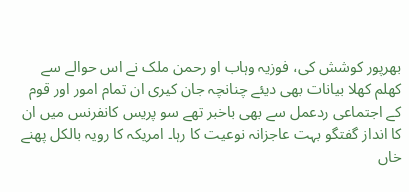بھرپور کوشش کی، فوزیہ وہاب او رحمن ملک نے اس حوالے سے کھلم کھلا بیانات بھی دیئے چنانچہ جان کیری ان تمام امور اور قوم کے اجتماعی ردعمل سے بھی باخبر تھے سو پریس کانفرنس میں ان کا انداز گفتگو بہت عاجزانہ نوعیت کا رہا۔ امریکہ کا رویہ بالکل پھنے خاں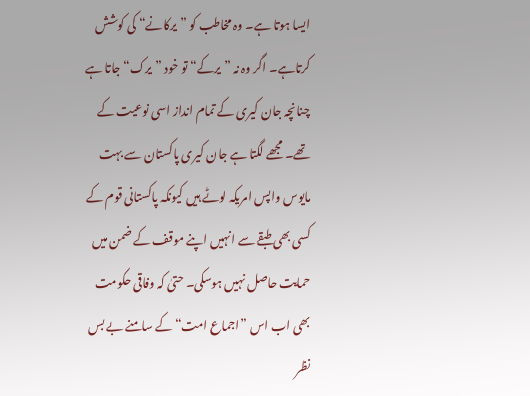ایسا ہوتا ہے۔ وہ مخاطب کو ”یرکانے“ کی کوشش کرتاہے۔ اگر وہ نہ ”یرکے“ تو خود ”یرک“ جاتا ہے چنانچہ جان کیری کے تمام انداز اسی نوعیت کے تھے۔ مجھے لگتا ہے جان کیری پاکستان سے بہت مایوس واپس امریکہ لوٹے ہیں کیونکہ پاکستانی قوم کے کسی بھی طبقے سے انہیں اپنے موقف کے ضمن میں حمایت حاصل نہیں ہوسکی۔ حتیٰ کہ وفاقی حکومت بھی اب اس ”اجماع امت“ کے سامنے بے بس نظر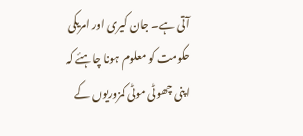آتی ہے۔ جان کیری اور امریکی حکومت کو معلوم ہونا چاہئے کہ اپنی چھوٹی موٹی کمزوریوں کے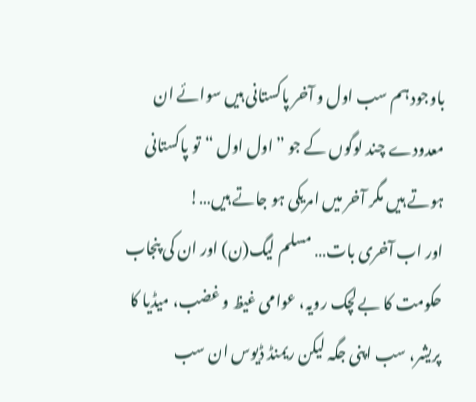باوجود ہم سب اول و آخر پاکستانی ہیں سوائے ان معدودے چند لوگوں کے جو ”اول اول “تو پاکستانی ہوتے ہیں مگر آخر میں امریکی ہو جاتے ہیں…!
اور اب آخری بات… مسلم لیگ(ن) اور ان کی پنجاب حکومت کا بے لچک رویہ، عوامی غیظ و غضب، میڈیا کا پریشر، سب اپنی جگہ لیکن ریمنڈ ڈیوس ان سب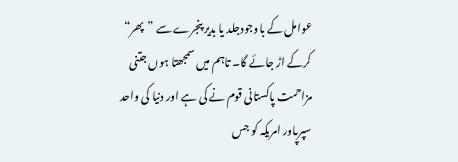عوامل کے باوجودجلد یا بدیر پنجرے سے ”پھر“ کرکے اڑ جائے گا۔ تاہم میں سمجھتا ہوں جتنی مزاحمت پاکستانی قوم نے کی ہے اور دنیا کی واحد سپرپاور امریکہ کو جس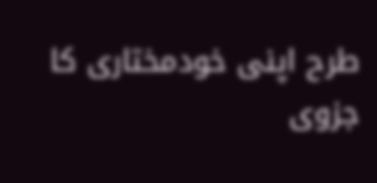طرح اپنی خودمختاری کا جزوی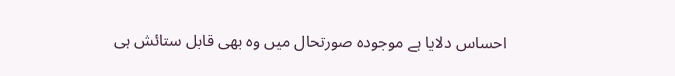احساس دلایا ہے موجودہ صورتحال میں وہ بھی قابل ستائش ہی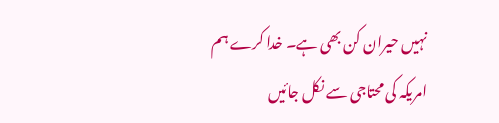نہیں حیران کن بھی ہے۔ خدا کرے ہم امریکہ کی محتاجی سے نکل جائیں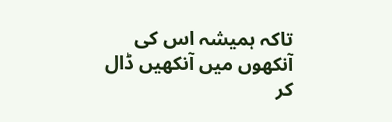تاکہ ہمیشہ اس کی آنکھوں میں آنکھیں ڈال کر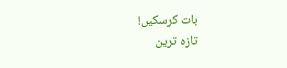بات کرسکیں!
تازہ ترین